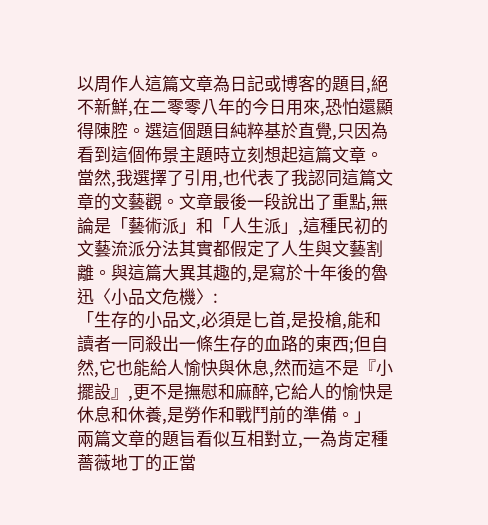以周作人這篇文章為日記或博客的題目,絕不新鮮,在二零零八年的今日用來,恐怕還顯得陳腔。選這個題目純粹基於直覺,只因為看到這個佈景主題時立刻想起這篇文章。當然,我選擇了引用,也代表了我認同這篇文章的文藝觀。文章最後一段說出了重點,無論是「藝術派」和「人生派」,這種民初的文藝流派分法其實都假定了人生與文藝割離。與這篇大異其趣的,是寫於十年後的魯迅〈小品文危機〉:
「生存的小品文,必須是匕首,是投槍,能和讀者一同殺出一條生存的血路的東西;但自然,它也能給人愉快與休息,然而這不是『小擺設』,更不是撫慰和麻醉,它給人的愉快是休息和休養,是勞作和戰鬥前的準備。」
兩篇文章的題旨看似互相對立,一為肯定種薔薇地丁的正當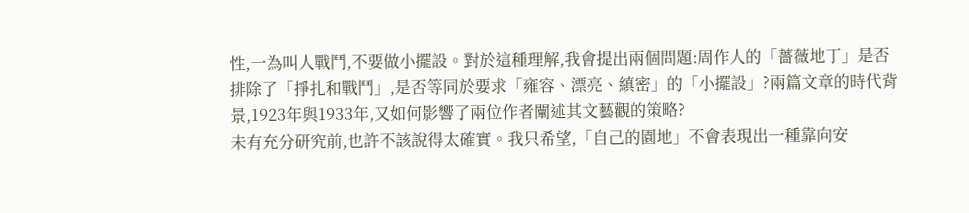性,一為叫人戰鬥,不要做小擺設。對於這種理解,我會提出兩個問題:周作人的「薔薇地丁」是否排除了「掙扎和戰鬥」,是否等同於要求「雍容、漂亮、縝密」的「小擺設」?兩篇文章的時代背景,1923年與1933年,又如何影響了兩位作者闡述其文藝觀的策略?
未有充分研究前,也許不該說得太確實。我只希望,「自己的園地」不會表現出一種靠向安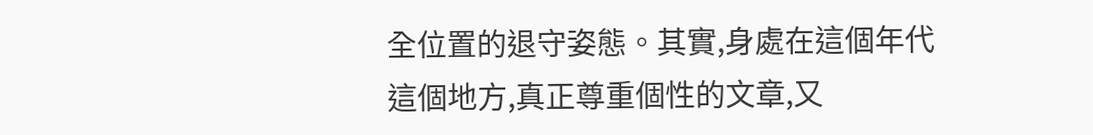全位置的退守姿態。其實,身處在這個年代這個地方,真正尊重個性的文章,又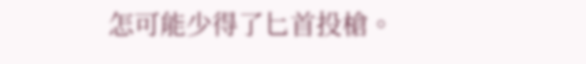怎可能少得了匕首投槍。